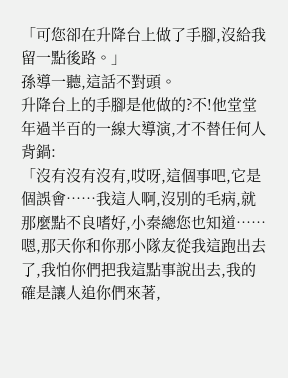「可您卻在升降台上做了手腳,沒給我留一點後路。」
孫導一聽,這話不對頭。
升降台上的手腳是他做的?不!他堂堂年過半百的一線大導演,才不替任何人背鍋:
「沒有沒有沒有,哎呀,這個事吧,它是個誤會……我這人啊,沒別的毛病,就那麼點不良嗜好,小秦總您也知道……嗯,那天你和你那小隊友從我這跑出去了,我怕你們把我這點事說出去,我的確是讓人追你們來著,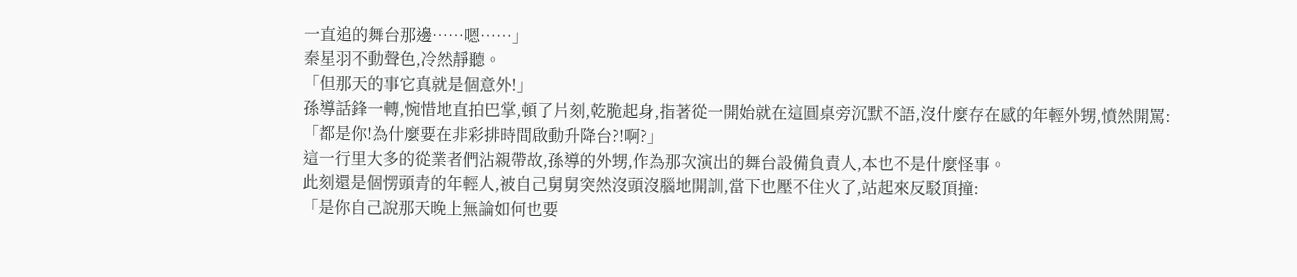一直追的舞台那邊……嗯……」
秦星羽不動聲色,冷然靜聽。
「但那天的事它真就是個意外!」
孫導話鋒一轉,惋惜地直拍巴掌,頓了片刻,乾脆起身,指著從一開始就在這圓桌旁沉默不語,沒什麼存在感的年輕外甥,憤然開罵:
「都是你!為什麼要在非彩排時間啟動升降台?!啊?」
這一行里大多的從業者們沾親帶故,孫導的外甥,作為那次演出的舞台設備負責人,本也不是什麼怪事。
此刻還是個愣頭青的年輕人,被自己舅舅突然沒頭沒腦地開訓,當下也壓不住火了,站起來反駁頂撞:
「是你自己說那天晚上無論如何也要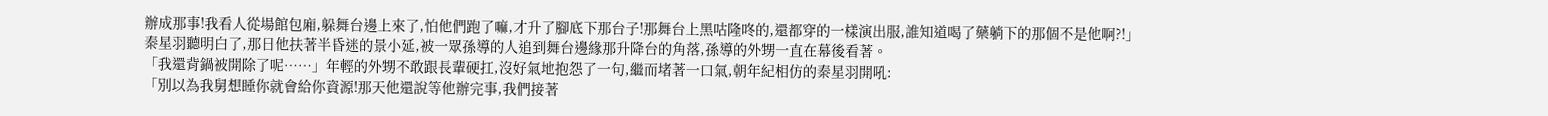辦成那事!我看人從場館包廂,躲舞台邊上來了,怕他們跑了嘛,才升了腳底下那台子!那舞台上黑咕隆咚的,還都穿的一樣演出服,誰知道喝了藥躺下的那個不是他啊?!」
秦星羽聽明白了,那日他扶著半昏迷的景小延,被一眾孫導的人追到舞台邊緣那升降台的角落,孫導的外甥一直在幕後看著。
「我還背鍋被開除了呢……」年輕的外甥不敢跟長輩硬扛,沒好氣地抱怨了一句,繼而堵著一口氣,朝年紀相仿的秦星羽開吼:
「別以為我舅想睡你就會給你資源!那天他還說等他辦完事,我們接著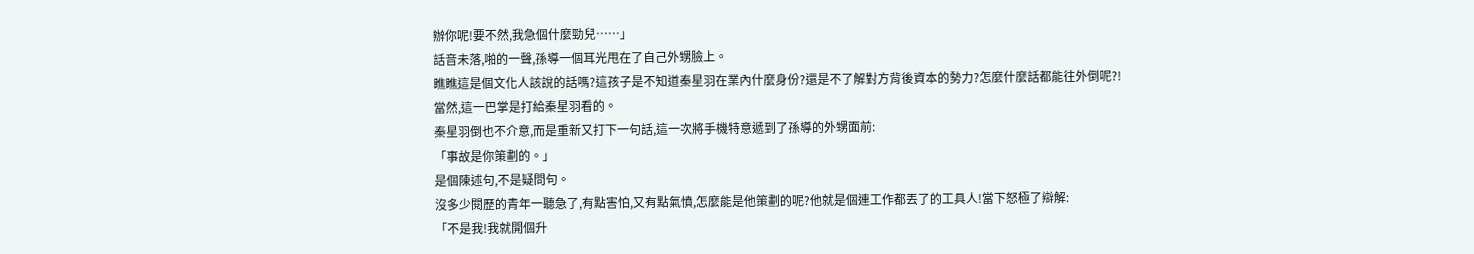辦你呢!要不然,我急個什麼勁兒……」
話音未落,啪的一聲,孫導一個耳光甩在了自己外甥臉上。
瞧瞧這是個文化人該說的話嗎?這孩子是不知道秦星羽在業內什麼身份?還是不了解對方背後資本的勢力?怎麼什麼話都能往外倒呢?!
當然,這一巴掌是打給秦星羽看的。
秦星羽倒也不介意,而是重新又打下一句話,這一次將手機特意遞到了孫導的外甥面前:
「事故是你策劃的。」
是個陳述句,不是疑問句。
沒多少閱歷的青年一聽急了,有點害怕,又有點氣憤,怎麼能是他策劃的呢?他就是個連工作都丟了的工具人!當下怒極了辯解:
「不是我!我就開個升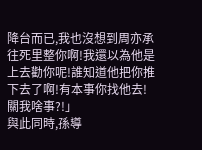降台而已,我也沒想到周亦承往死里整你啊!我還以為他是上去勸你呢!誰知道他把你推下去了啊!有本事你找他去!關我啥事?!」
與此同時,孫導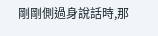剛剛側過身說話時,那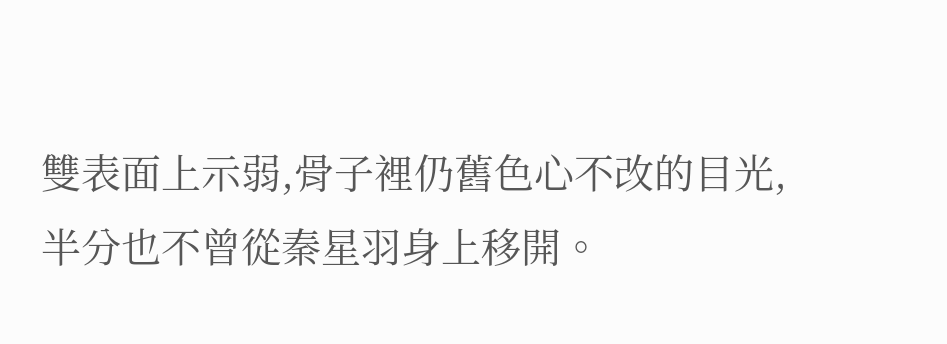雙表面上示弱,骨子裡仍舊色心不改的目光,半分也不曾從秦星羽身上移開。